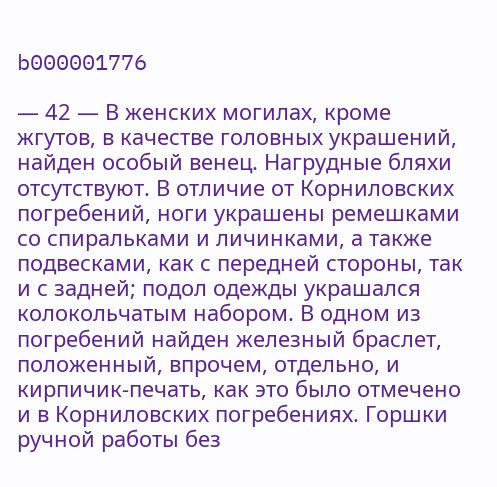b000001776

— 42 — В женских могилах, кроме жгутов, в качестве головных украшений, найден особый венец. Нагрудные бляхи отсутствуют. В отличие от Корниловских погребений, ноги украшены ремешками со спиральками и личинками, а также подвесками, как с передней стороны, так и с задней; подол одежды украшался колокольчатым набором. В одном из погребений найден железный браслет, положенный, впрочем, отдельно, и кирпичик-печать, как это было отмечено и в Корниловских погребениях. Горшки ручной работы без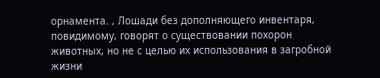орнамента. , Лошади без дополняющего инвентаря, повидимому, говорят о существовании похорон животных, но не с целью их использования в загробной жизни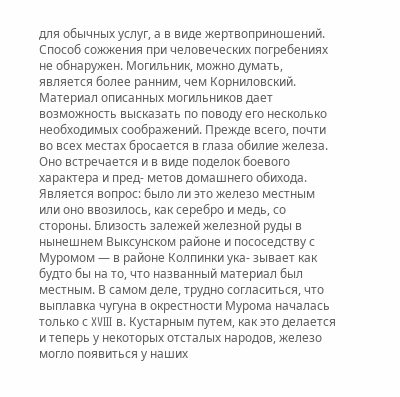для обычных услуг, а в виде жертвоприношений. Способ сожжения при человеческих погребениях не обнаружен. Могильник, можно думать, является более ранним, чем Корниловский. Материал описанных могильников дает возможность высказать по поводу его несколько необходимых соображений. Прежде всего, почти во всех местах бросается в глаза обилие железа. Оно встречается и в виде поделок боевого характера и пред- метов домашнего обихода. Является вопрос: было ли это железо местным или оно ввозилось, как серебро и медь, со стороны. Близость залежей железной руды в нынешнем Выксунском районе и пососедству с Муромом — в районе Колпинки ука- зывает как будто бы на то, что названный материал был местным. В самом деле, трудно согласиться, что выплавка чугуна в окрестности Мурома началась только с XVIII в. Кустарным путем, как это делается и теперь у некоторых отсталых народов, железо могло появиться у наших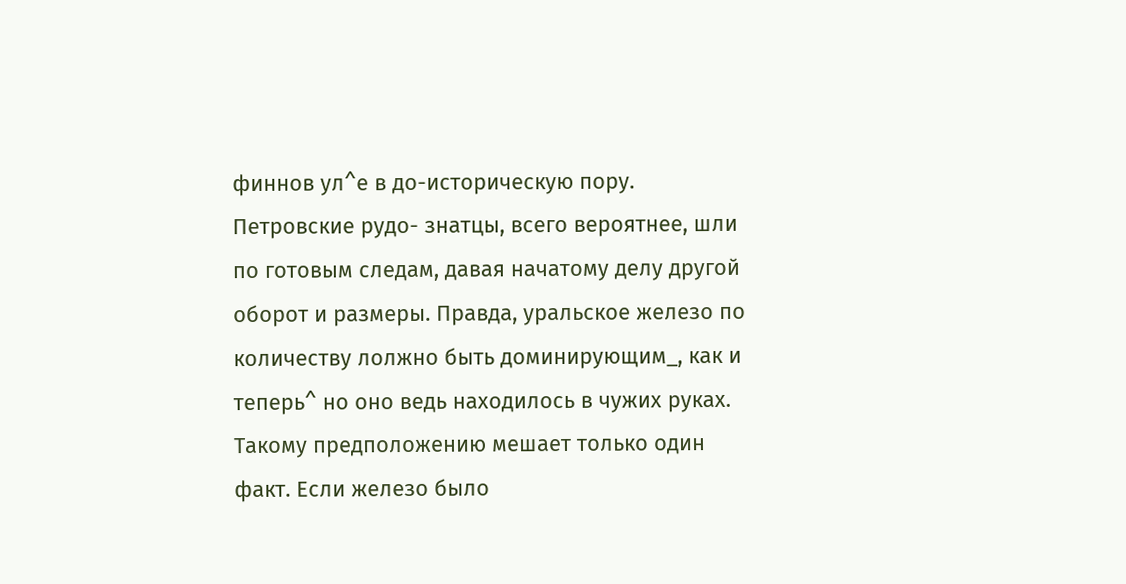финнов ул^е в до-историческую пору. Петровские рудо- знатцы, всего вероятнее, шли по готовым следам, давая начатому делу другой оборот и размеры. Правда, уральское железо по количеству лолжно быть доминирующим_, как и теперь^ но оно ведь находилось в чужих руках. Такому предположению мешает только один факт. Если железо было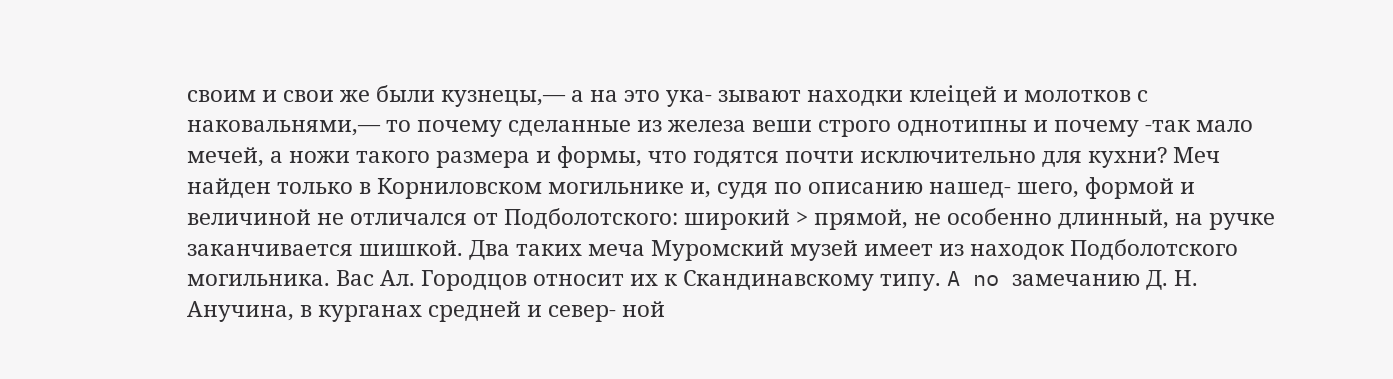своим и свои же были кузнецы,— а на это ука- зывают находки клеіцей и молотков с наковальнями,— то почему сделанные из железа веши строго однотипны и почему -так мало мечей, а ножи такого размера и формы, что годятся почти исключительно для кухни? Меч найден только в Корниловском могильнике и, судя по описанию нашед- шего, формой и величиной не отличался от Подболотского: широкий > прямой, не особенно длинный, на ручке заканчивается шишкой. Два таких меча Муромский музей имеет из находок Подболотского могильника. Вас Ал. Городцов относит их к Скандинавскому типу. A no замечанию Д. Н. Анучина, в курганах средней и север- ной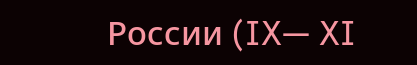России (IX— XI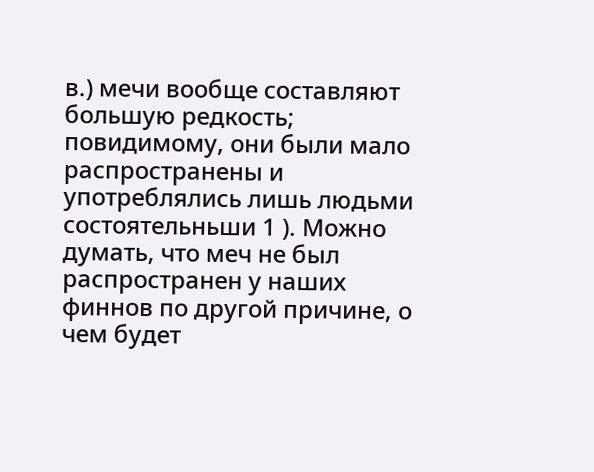в.) мечи вообще составляют большую редкость; повидимому, они были мало распространены и употреблялись лишь людьми состоятельньши 1 ). Можно думать, что меч не был распространен у наших финнов по другой причине, о чем будет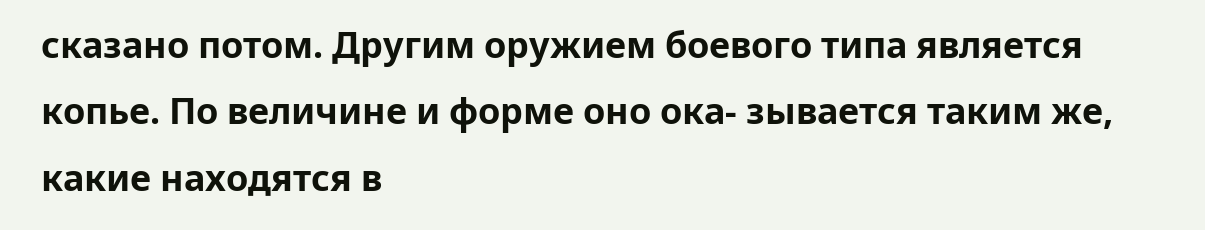сказано потом. Другим оружием боевого типа является копье. По величине и форме оно ока- зывается таким же, какие находятся в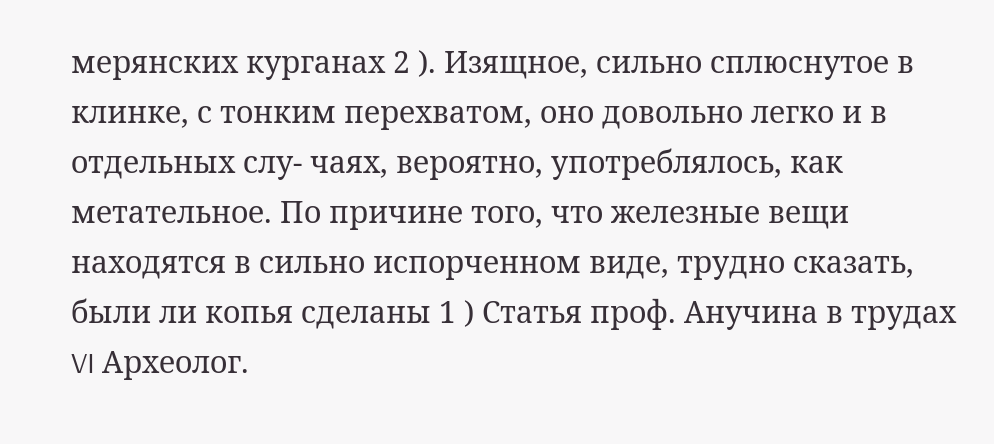мерянских курганах 2 ). Изящное, сильно сплюснутое в клинке, с тонким перехватом, оно довольно легко и в отдельных слу- чаях, вероятно, употреблялось, как метательное. По причине того, что железные вещи находятся в сильно испорченном виде, трудно сказать, были ли копья сделаны 1 ) Статья проф. Анучина в трудах VI Археолог.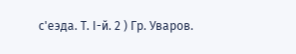с'еэда. Т. І-й. 2 ) Гр. Уваров.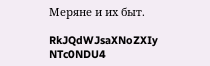Меряне и их быт.

RkJQdWJsaXNoZXIy NTc0NDU4